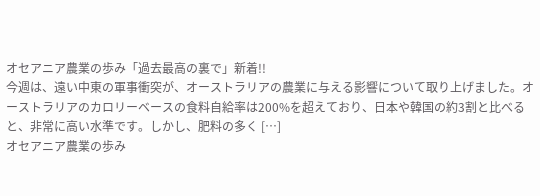オセアニア農業の歩み「過去最高の裏で」新着!!
今週は、遠い中東の軍事衝突が、オーストラリアの農業に与える影響について取り上げました。オーストラリアのカロリーベースの食料自給率は200%を超えており、日本や韓国の約3割と比べると、非常に高い水準です。しかし、肥料の多く […]
オセアニア農業の歩み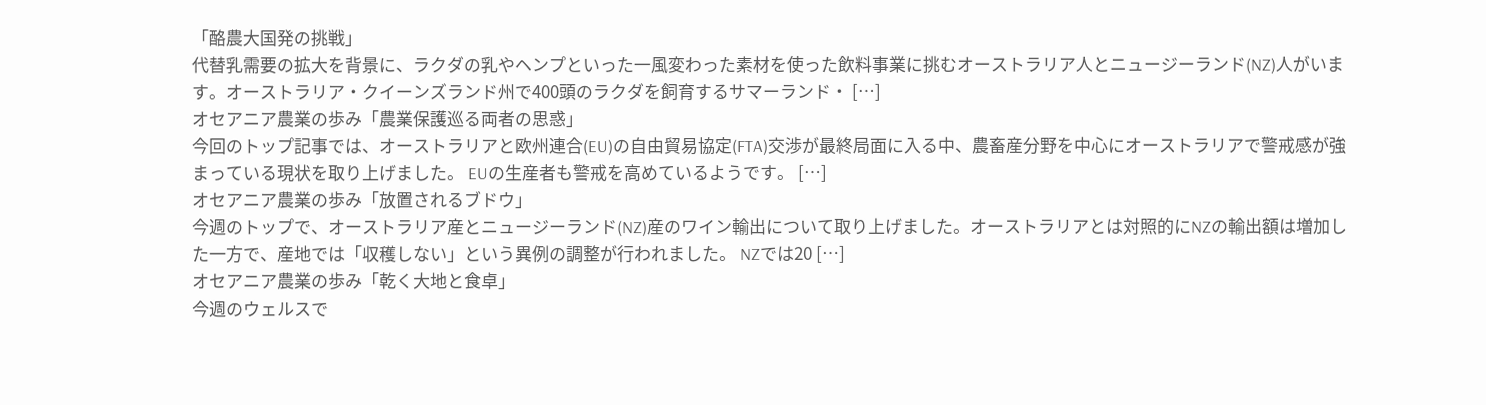「酪農大国発の挑戦」
代替乳需要の拡大を背景に、ラクダの乳やヘンプといった一風変わった素材を使った飲料事業に挑むオーストラリア人とニュージーランド(NZ)人がいます。オーストラリア・クイーンズランド州で400頭のラクダを飼育するサマーランド・ […]
オセアニア農業の歩み「農業保護巡る両者の思惑」
今回のトップ記事では、オーストラリアと欧州連合(EU)の自由貿易協定(FTA)交渉が最終局面に入る中、農畜産分野を中心にオーストラリアで警戒感が強まっている現状を取り上げました。 EUの生産者も警戒を高めているようです。 […]
オセアニア農業の歩み「放置されるブドウ」
今週のトップで、オーストラリア産とニュージーランド(NZ)産のワイン輸出について取り上げました。オーストラリアとは対照的にNZの輸出額は増加した一方で、産地では「収穫しない」という異例の調整が行われました。 NZでは20 […]
オセアニア農業の歩み「乾く大地と食卓」
今週のウェルスで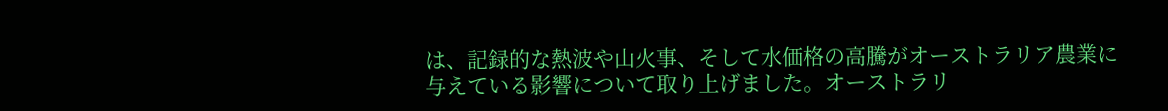は、記録的な熱波や山火事、そして水価格の高騰がオーストラリア農業に与えている影響について取り上げました。オーストラリ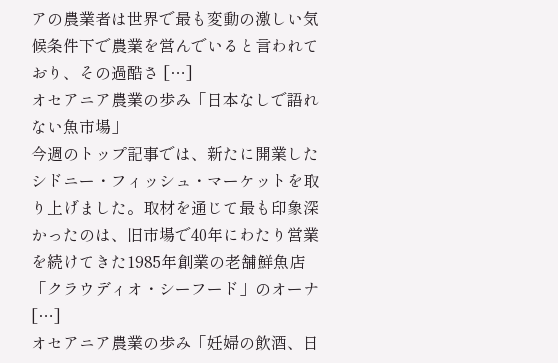アの農業者は世界で最も変動の激しい気候条件下で農業を営んでいると言われており、その過酷さ […]
オセアニア農業の歩み「日本なしで語れない魚市場」
今週のトップ記事では、新たに開業したシドニー・フィッシュ・マーケットを取り上げました。取材を通じて最も印象深かったのは、旧市場で40年にわたり営業を続けてきた1985年創業の老舗鮮魚店「クラウディオ・シーフード」のオーナ […]
オセアニア農業の歩み「妊婦の飲酒、日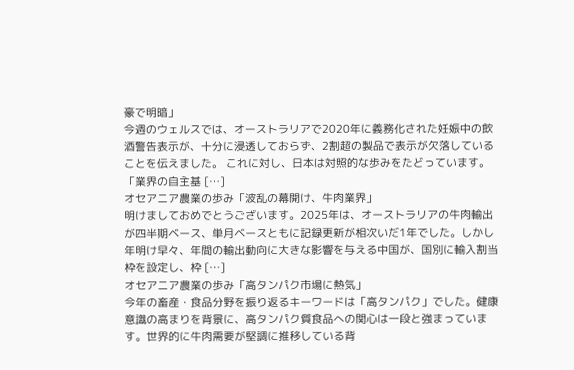豪で明暗」
今週のウェルスでは、オーストラリアで2020年に義務化された妊娠中の飲酒警告表示が、十分に浸透しておらず、2割超の製品で表示が欠落していることを伝えました。 これに対し、日本は対照的な歩みをたどっています。「業界の自主基 […]
オセアニア農業の歩み「波乱の幕開け、牛肉業界」
明けましておめでとうございます。2025年は、オーストラリアの牛肉輸出が四半期ベース、単月ベースともに記録更新が相次いだ1年でした。しかし年明け早々、年間の輸出動向に大きな影響を与える中国が、国別に輸入割当枠を設定し、枠 […]
オセアニア農業の歩み「高タンパク市場に熱気」
今年の畜産・食品分野を振り返るキーワードは「高タンパク」でした。健康意識の高まりを背景に、高タンパク質食品への関心は一段と強まっています。世界的に牛肉需要が堅調に推移している背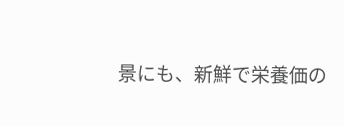景にも、新鮮で栄養価の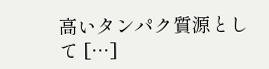高いタンパク質源として […]